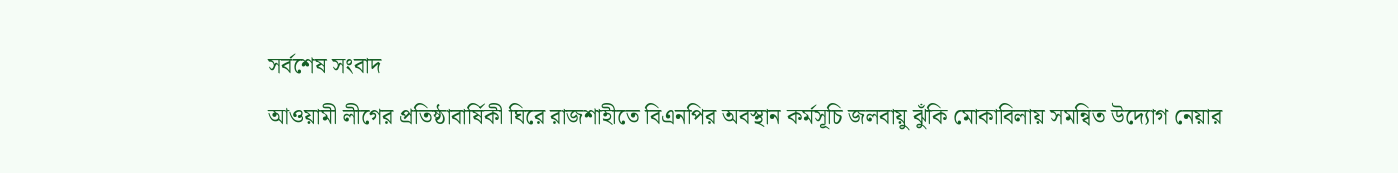সর্বশেষ সংবাদ
আওয়ামী লীগের প্রতিষ্ঠাবার্ষিকী ঘিরে রাজশাহীতে বিএনপির অবস্থান কর্মসূচি জলবায়ু ঝুঁকি মোকাবিলায় সমন্বিত উদ্যোগ নেয়ার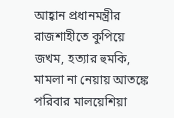আহ্বান প্রধানমন্ত্রীর রাজশাহীতে কুপিয়ে জখম, হত্যার হুমকি, মামলা না নেয়ায় আতঙ্কে পরিবার মালয়েশিয়া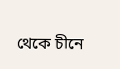থেকে চীনে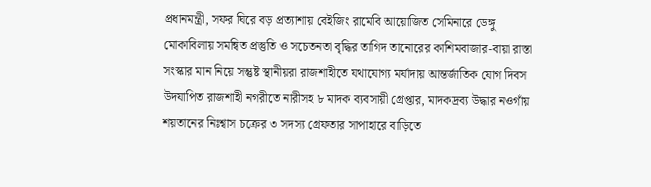প্রধানমন্ত্রী, সফর ঘিরে বড় প্রত্যাশায় বেইজিং রামেবি আয়োজিত সেমিনারে ডেঙ্গু মোকাবিলায় সমন্বিত প্রস্তুতি ও সচেতনতা বৃদ্ধির তাগিদ তানোরের কাশিমবাজার-বায়া রাস্তা সংস্কার মান নিয়ে সন্তুষ্ট স্থানীয়রা রাজশাহীতে যথাযোগ্য মর্যাদায় আন্তর্জাতিক যোগ দিবস উদযাপিত রাজশাহী নগরীতে নারীসহ ৮ মাদক ব্যবসায়ী গ্রেপ্তার, মাদকদ্রব্য উদ্ধার নওগাঁয় শয়তানের নিঃশ্বাস চক্রের ৩ সদস্য গ্রেফতার সাপাহারে বাড়িতে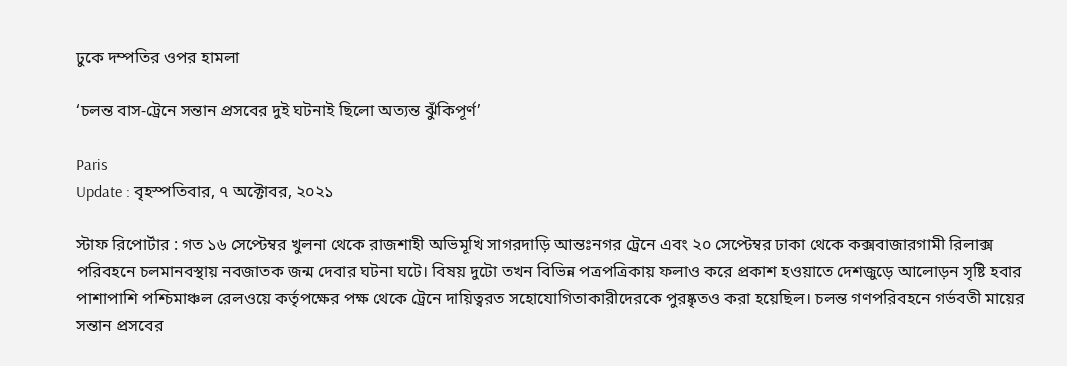ঢুকে দম্পতির ওপর হামলা

‘চলন্ত বাস-ট্রেনে সন্তান প্রসবের দুই ঘটনাই ছিলো অত্যন্ত ঝুঁকিপূর্ণ’

Paris
Update : বৃহস্পতিবার, ৭ অক্টোবর, ২০২১

স্টাফ রিপোর্টার : গত ১৬ সেপ্টেম্বর খুলনা থেকে রাজশাহী অভিমূখি সাগরদাড়ি আন্তঃনগর ট্রেনে এবং ২০ সেপ্টেম্বর ঢাকা থেকে কক্সবাজারগামী রিলাক্স পরিবহনে চলমানবস্থায় নবজাতক জন্ম দেবার ঘটনা ঘটে। বিষয় দুটো তখন বিভিন্ন পত্রপত্রিকায় ফলাও করে প্রকাশ হওয়াতে দেশজুড়ে আলোড়ন সৃষ্টি হবার পাশাপাশি পশ্চিমাঞ্চল রেলওয়ে কর্তৃপক্ষের পক্ষ থেকে ট্রেনে দায়িত্বরত সহোযোগিতাকারীদেরকে পুরষ্কৃতও করা হয়েছিল। চলন্ত গণপরিবহনে গর্ভবতী মায়ের সন্তান প্রসবের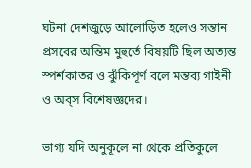ঘটনা দেশজুড়ে আলোড়িত হলেও সন্তান প্রসবের অন্তিম মুহুর্তে বিষয়টি ছিল অত্যন্ত স্পর্শকাতর ও ঝুঁকিপূর্ণ বলে মন্তব্য গাইনী ও অব্স বিশেষজ্ঞদের।

ভাগ্য যদি অনুকূলে না থেকে প্রতিকুলে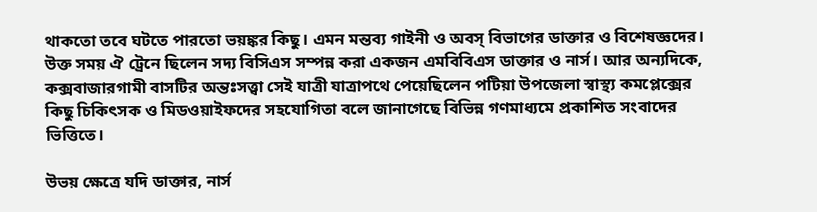থাকতো তবে ঘটতে পারতো ভয়ঙ্কর কিছু। এমন মন্তব্য গাইনী ও অবস্ বিভাগের ডাক্তার ও বিশেষজ্ঞদের। উক্ত সময় ঐ ট্রেনে ছিলেন সদ্য বিসিএস সম্পন্ন করা একজন এমবিবিএস ডাক্তার ও নার্স। আর অন্যদিকে, কক্সবাজারগামী বাসটির অন্তঃসত্ত্বা সেই যাত্রী যাত্রাপথে পেয়েছিলেন পটিয়া উপজেলা স্বাস্থ্য কমপ্লেক্সের কিছু চিকিৎসক ও মিডওয়াইফদের সহযোগিতা বলে জানাগেছে বিভিন্ন গণমাধ্যমে প্রকাশিত সংবাদের ভিত্তিতে।

উভয় ক্ষেত্রে যদি ডাক্তার, নার্স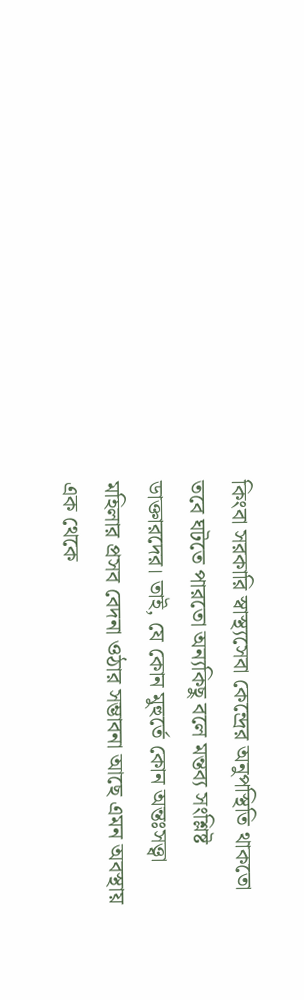কিংবা সরকারি স্বাস্থ্যসেবা কেন্দ্রের অনুপস্থিতি থাকতো তবে ঘটতে পারতো অন্যকিছু বলে মন্তব্য সংশ্লিষ্ট ডাক্তারদের। তাই, যে কোন মুহুর্তে কোন অন্তঃসত্ত্বা মহিলার প্রসব বেদনা ওঠার সম্ভাবনা আছে এমন অবস্থায় এক থেকে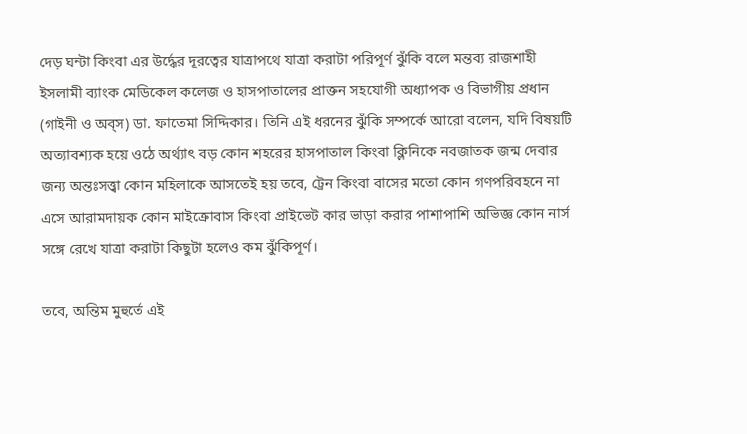দেড় ঘন্টা কিংবা এর উর্দ্ধের দূরত্বের যাত্রাপথে যাত্রা করাটা পরিপূর্ণ ঝুঁকি বলে মন্তব্য রাজশাহী ইসলামী ব্যাংক মেডিকেল কলেজ ও হাসপাতালের প্রাক্তন সহযোগী অধ্যাপক ও বিভাগীয় প্রধান (গাইনী ও অব্স) ডা. ফাতেমা সিদ্দিকার। তিনি এই ধরনের ঝুঁকি সম্পর্কে আরো বলেন, যদি বিষয়টি অত্যাবশ্যক হয়ে ওঠে অর্থ্যাৎ বড় কোন শহরের হাসপাতাল কিংবা ক্লিনিকে নবজাতক জন্ম দেবার জন্য অন্তঃসত্ত্বা কোন মহিলাকে আসতেই হয় তবে, ট্রেন কিংবা বাসের মতো কোন গণপরিবহনে না এসে আরামদায়ক কোন মাইক্রোবাস কিংবা প্রাইভেট কার ভাড়া করার পাশাপাশি অভিজ্ঞ কোন নার্স সঙ্গে রেখে যাত্রা করাটা কিছুটা হলেও কম ঝুঁকিপূর্ণ।

তবে, অন্তিম মুহুর্তে এই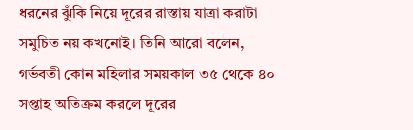ধরনের ঝুঁকি নিয়ে দূরের রাস্তায় যাত্রা করাটা সমুচিত নয় কখনোই। তিনি আরো বলেন, গর্ভবতী কোন মহিলার সময়কাল ৩৫ থেকে ৪০ সপ্তাহ অতিক্রম করলে দূরের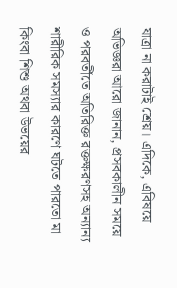যাত্রা না করাটাই শ্রেয়। এদিকে, এবিষয়ে অভিজ্ঞরা আরো জানান, প্রসবকালীন সময়ে ও পরবর্তীতে অতিরিক্ত রক্তক্ষরণসহ অন্যান্য শারীরিক সমস্যার কারণে ঘটতে পারতো মা কিংবা শিশু অথবা উভয়ের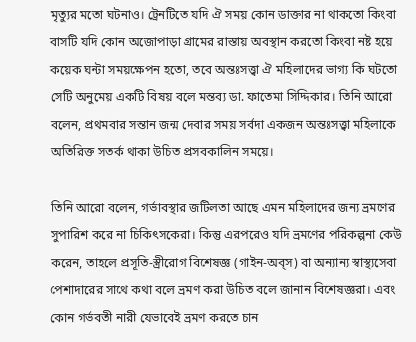মৃত্যুর মতো ঘটনাও। ট্রেনটিতে যদি ঐ সময় কোন ডাক্তার না থাকতো কিংবা বাসটি যদি কোন অজোপাড়া গ্রামের রাস্তায় অবস্থান করতো কিংবা নষ্ট হয়ে কয়েক ঘন্টা সময়ক্ষেপন হতো, তবে অন্তঃসত্ত্বা ঐ মহিলাদের ভাগ্য কি ঘটতো সেটি অনুমেয় একটি বিষয় বলে মন্তব্য ডা. ফাতেমা সিদ্দিকার। তিনি আরো বলেন, প্রথমবার সন্তান জন্ম দেবার সময় সর্বদা একজন অন্তঃসত্ত্বা মহিলাকে অতিরিক্ত সতর্ক থাকা উচিত প্রসবকালিন সময়ে।

তিনি আরো বলেন, গর্ভাবস্থার জটিলতা আছে এমন মহিলাদের জন্য ভ্রমণের সুপারিশ করে না চিকিৎসকেরা। কিন্তু এরপরেও যদি ভ্রমণের পরিকল্পনা কেউ করেন, তাহলে প্রসূতি-স্ত্রীরোগ বিশেষজ্ঞ (গাইন-অব্স) বা অন্যান্য স্বাস্থ্যসেবা পেশাদারের সাথে কথা বলে ভ্রমণ করা উচিত বলে জানান বিশেষজ্ঞরা। এবং কোন গর্ভবতী নারী যেভাবেই ভ্রমণ করতে চান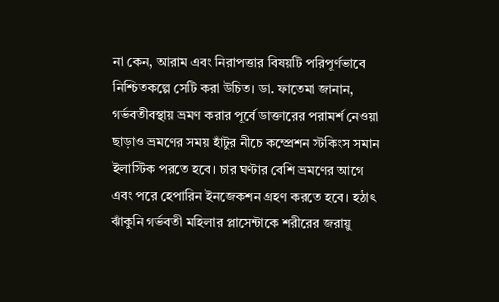না কেন, আরাম এবং নিরাপত্তার বিষয়টি পরিপূর্ণভাবে নিশ্চিতকল্পে সেটি করা উচিত। ডা. ফাতেমা জানান, গর্ভবতীবস্থায় ভ্রমণ করার পূর্বে ডাক্তারের পরামর্শ নেওয়া ছাড়াও ভ্রমণের সময় হাঁটুর নীচে কম্প্রেশন স্টকিংস সমান ইলাস্টিক পরতে হবে। চার ঘণ্টার বেশি ভ্রমণের আগে এবং পরে হেপারিন ইনজেকশন গ্রহণ করতে হবে। হঠাৎ ঝাঁকুনি গর্ভবতী মহিলার প্লাসেন্টাকে শরীরের জরায়ু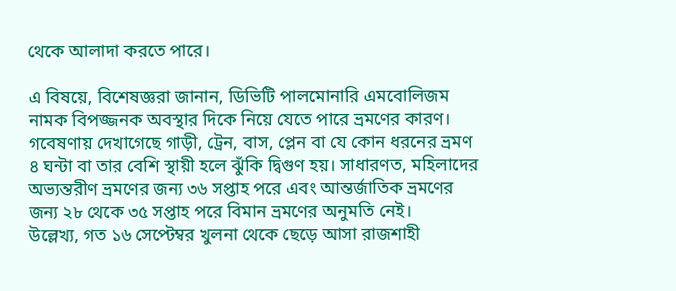থেকে আলাদা করতে পারে।

এ বিষয়ে, বিশেষজ্ঞরা জানান, ডিভিটি পালমোনারি এমবোলিজম নামক বিপজ্জনক অবস্থার দিকে নিয়ে যেতে পারে ভ্রমণের কারণ। গবেষণায় দেখাগেছে গাড়ী, ট্রেন, বাস, প্লেন বা যে কোন ধরনের ভ্রমণ ৪ ঘন্টা বা তার বেশি স্থায়ী হলে ঝুঁকি দ্বিগুণ হয়। সাধারণত, মহিলাদের অভ্যন্তরীণ ভ্রমণের জন্য ৩৬ সপ্তাহ পরে এবং আন্তর্জাতিক ভ্রমণের জন্য ২৮ থেকে ৩৫ সপ্তাহ পরে বিমান ভ্রমণের অনুমতি নেই।
উল্লেখ্য, গত ১৬ সেপ্টেম্বর খুলনা থেকে ছেড়ে আসা রাজশাহী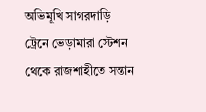অভিমূখি সাগরদাড়ি ট্রেনে ভেড়ামারা স্টেশন থেকে রাজশাহীতে সন্তান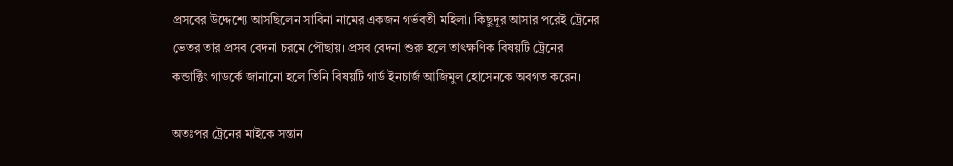প্রসবের উদ্দেশ্যে আসছিলেন সাবিনা নামের একজন গর্ভবতী মহিলা। কিছুদূর আসার পরেই ট্রেনের ভেতর তার প্রসব বেদনা চরমে পৌছায়। প্রসব বেদনা শুরু হলে তাৎক্ষণিক বিষয়টি ট্রেনের কন্ডাক্টিং গাডর্কে জানানো হলে তিনি বিষয়টি গার্ড ইনচার্জ আজিমুল হোসেনকে অবগত করেন।

অতঃপর ট্রেনের মাইকে সন্তান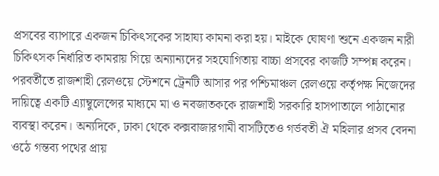প্রসবের ব্যাপারে একজন চিকিৎসকের সাহায্য কামনা করা হয়। মাইকে ঘোষণা শুনে একজন নারী চিকিৎসক নির্ধারিত কামরায় গিয়ে অন্যান্যদের সহযোগিতায় বাচ্চা প্রসবের কাজটি সম্পন্ন করেন। পরবর্তীতে রাজশাহী রেলওয়ে স্টেশনে ট্রেনটি আসার পর পশ্চিমাঞ্চল রেলওয়ে কর্তৃপক্ষ নিজেদের দায়িত্বে একটি এ্যাম্বুলেন্সের মাধ্যমে মা ও নবজাতককে রাজশাহী সরকারি হাসপাতালে পাঠানোর ব্যবস্থা করেন। অন্যদিকে, ঢাকা থেকে কক্সবাজারগামী বাসটিতেও গর্ভবতী ঐ মহিলার প্রসব বেদনা ওঠে গন্তব্য পথের প্রায়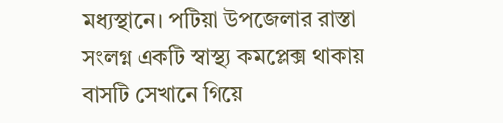মধ্যস্থানে। পটিয়া উপজেলার রাস্তা সংলগ্ন একটি স্বাস্থ্য কমপ্লেক্স থাকায় বাসটি সেখানে গিয়ে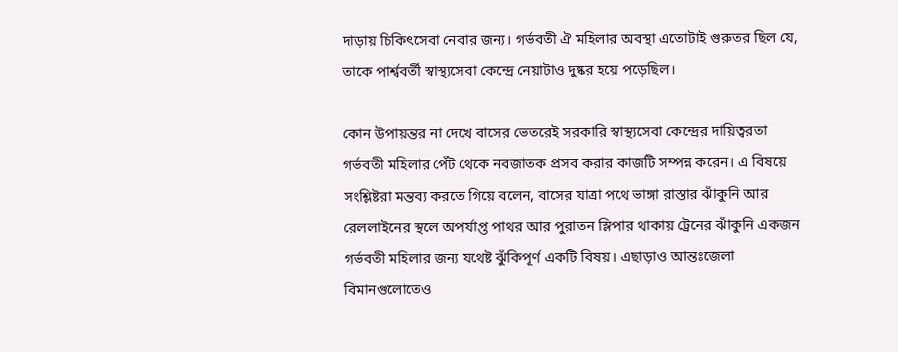দাড়ায় চিকিৎসেবা নেবার জন্য। গর্ভবতী ঐ মহিলার অবস্থা এতোটাই গুরুতর ছিল যে, তাকে পার্শ্ববর্তী স্বাস্থ্যসেবা কেন্দ্রে নেয়াটাও দুষ্কর হয়ে পড়েছিল।

কোন উপায়ন্তর না দেখে বাসের ভেতরেই সরকারি স্বাস্থ্যসেবা কেন্দ্রের দায়িত্বরতা গর্ভবতী মহিলার পেঁট থেকে নবজাতক প্রসব করার কাজটি সম্পন্ন করেন। এ বিষয়ে সংশ্লিষ্টরা মন্তব্য করতে গিয়ে বলেন, বাসের যাত্রা পথে ভাঙ্গা রাস্তার ঝাঁকুনি আর রেললাইনের স্থলে অপর্যাপ্ত পাথর আর পুরাতন স্লিপার থাকায় ট্রেনের ঝাঁকুনি একজন গর্ভবতী মহিলার জন্য যথেষ্ট ঝুঁকিপূর্ণ একটি বিষয়। এছাড়াও আন্তঃজেলা বিমানগুলোতেও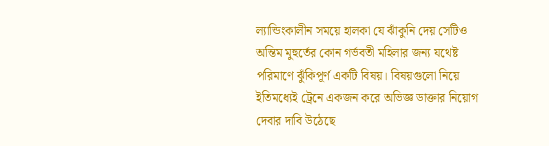ল্যান্ডিংকালীন সময়ে হালকা যে ঝাঁকুনি দেয় সেটিও অন্তিম মুহুর্তের কোন গর্ভবতী মহিলার জন্য যথেষ্ট পরিমাণে ঝুঁকিপূর্ণ একটি বিষয়। বিষয়গুলো নিয়ে ইতিমধ্যেই ট্রেনে একজন করে অভিজ্ঞ ডাক্তার নিয়োগ দেবার দাবি উঠেছে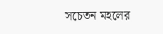সচেতন মহলের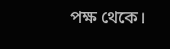পক্ষ থেকে।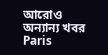আরোও অন্যান্য খবর
Paris